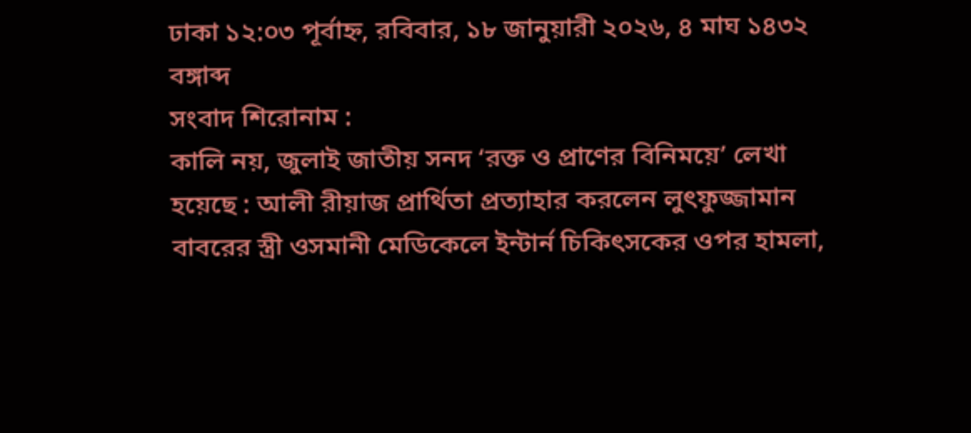ঢাকা ১২:০৩ পূর্বাহ্ন, রবিবার, ১৮ জানুয়ারী ২০২৬, ৪ মাঘ ১৪৩২ বঙ্গাব্দ
সংবাদ শিরোনাম :
কালি নয়, জুলাই জাতীয় সনদ ‘রক্ত ও প্রাণের বিনিময়ে’ লেখা হয়েছে : আলী রীয়াজ প্রার্থিতা প্রত্যাহার করলেন লুৎফুজ্জামান বাবরের স্ত্রী ওসমানী মেডিকেলে ইন্টার্ন চিকিৎসকের ওপর হামলা,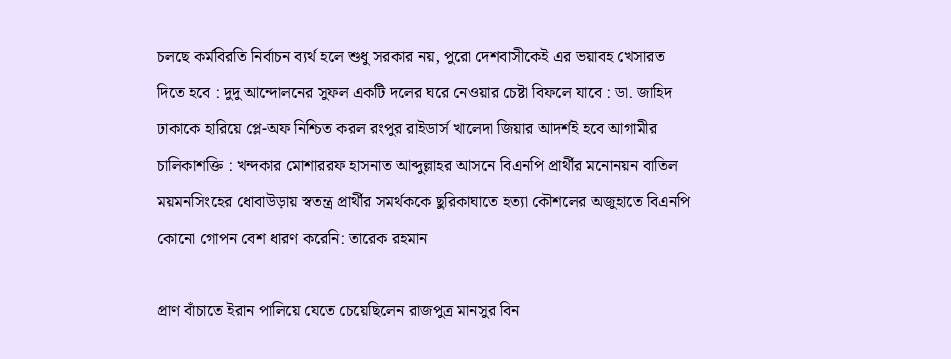চলছে কর্মবিরতি নির্বাচন ব্যর্থ হলে শুধু সরকার নয়, পুরো দেশবাসীকেই এর ভয়াবহ খেসারত দিতে হবে : দুদু আন্দোলনের সুফল একটি দলের ঘরে নেওয়ার চেষ্টা বিফলে যাবে : ডা. জাহিদ ঢাকাকে হারিয়ে প্লে-অফ নিশ্চিত করল রংপুর রাইডার্স খালেদা জিয়ার আদর্শই হবে আগামীর চালিকাশক্তি : খন্দকার মোশাররফ হাসনাত আব্দুল্লাহর আসনে বিএনপি প্রার্থীর মনোনয়ন বাতিল ময়মনসিংহের ধোবাউড়ায় স্বতন্ত্র প্রার্থীর সমর্থককে ছুরিকাঘাতে হত্যা কৌশলের অজুহাতে বিএনপি কোনো গোপন বেশ ধারণ করেনি: তারেক রহমান

প্রাণ বাঁচাতে ইরান পালিয়ে যেতে চেয়েছিলেন রাজপুত্র মানসুর বিন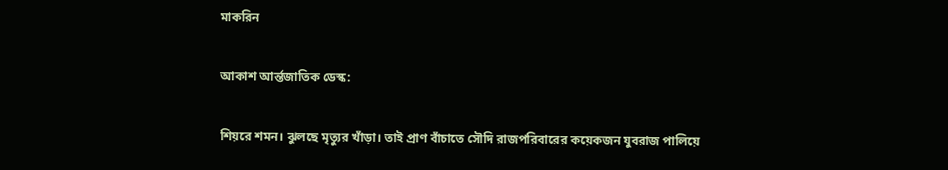মাকরিন

আকাশ আর্ন্তজাতিক ডেস্ক:

শিয়রে শমন। ঝুলছে মৃত্যুর খাঁড়া। তাই প্রাণ বাঁচাতে সৌদি রাজপরিবারের কয়েকজন যুবরাজ পালিয়ে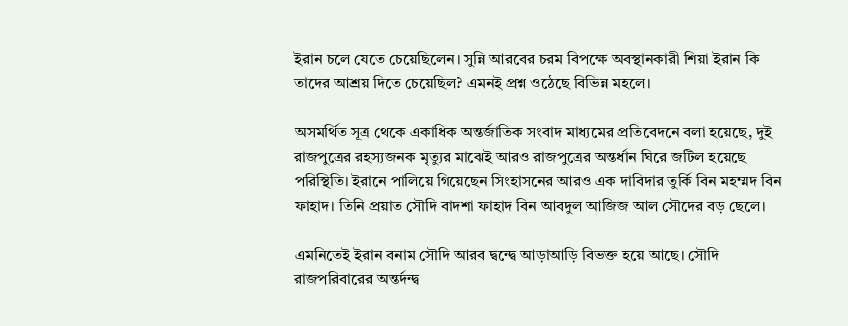ইরান চলে যেতে চেয়েছিলেন। সুন্নি আরবের চরম বিপক্ষে অবস্থানকারী শিয়া ইরান কি তাদের আশ্রয় দিতে চেয়েছিল? এমনই প্রশ্ন ওঠেছে বিভিন্ন মহলে।

অসমর্থিত সূত্র থেকে একাধিক অন্তর্জাতিক সংবাদ মাধ্যমের প্রতিবেদনে বলা হয়েছে, দুই রাজপুত্রের রহস্যজনক মৃত্যুর মাঝেই আরও রাজপুত্রের অন্তর্ধান ঘিরে জটিল হয়েছে পরিস্থিতি। ইরানে পালিয়ে গিয়েছেন সিংহাসনের আরও এক দাবিদার তুর্কি বিন মহম্মদ বিন ফাহাদ। তিনি প্রয়াত সৌদি বাদশা ফাহাদ বিন আবদুল আজিজ আল সৌদের বড় ছেলে।

এমনিতেই ইরান বনাম সৌদি আরব দ্বন্দ্বে আড়াআড়ি বিভক্ত হয়ে আছে। সৌদি রাজপরিবারের অন্তর্দন্দ্ব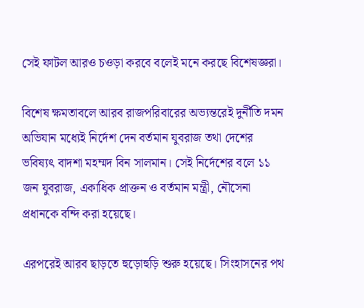সেই ফাটল আরও চওড়া করবে বলেই মনে করছে বিশেষজ্ঞরা।

বিশেষ ক্ষমতাবলে আরব রাজপরিবারের অভ্যন্তরেই দুর্নীতি দমন অভিযান মধ্যেই নির্দেশ দেন বর্তমান যুবরাজ তথা দেশের ভবিষ্যৎ বাদশা মহম্মদ বিন সালমান। সেই নির্দেশের বলে ১১ জন যুবরাজ, একাধিক প্রাক্তন ও বর্তমান মন্ত্রী, নৌসেনা প্রধানকে বন্দি করা হয়েছে।

এরপরেই আরব ছাড়তে হুড়োহুড়ি শুরু হয়েছে। সিংহাসনের পথ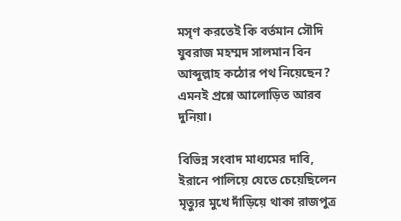মসৃণ করতেই কি বর্তমান সৌদি যুবরাজ মহম্মদ সালমান বিন আব্দুল্লাহ কঠোর পথ নিয়েছেন? এমনই প্রশ্নে আলোড়িত আরব দুনিয়া।

বিভিন্ন সংবাদ মাধ্যমের দাবি, ইরানে পালিয়ে যেতে চেয়েছিলেন মৃত্যুর মুখে দাঁড়িয়ে থাকা রাজপুত্র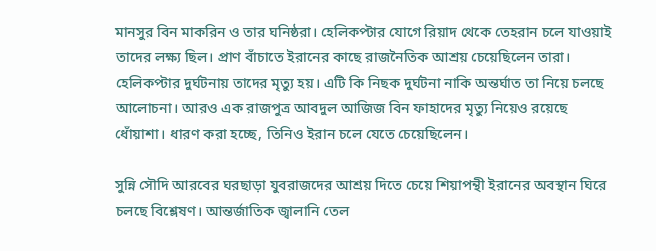মানসুর বিন মাকরিন ও তার ঘনিষ্ঠরা। হেলিকপ্টার যোগে রিয়াদ থেকে তেহরান চলে যাওয়াই তাদের লক্ষ্য ছিল। প্রাণ বাঁচাতে ইরানের কাছে রাজনৈতিক আশ্রয় চেয়েছিলেন তারা। হেলিকপ্টার দুর্ঘটনায় তাদের মৃত্যু হয়। এটি কি নিছক দুর্ঘটনা নাকি অন্তর্ঘাত তা নিয়ে চলছে আলোচনা। আরও এক রাজপুত্র আবদুল আজিজ বিন ফাহাদের মৃত্যু নিয়েও রয়েছে ধোঁয়াশা। ধারণ করা হচ্ছে, তিনিও ইরান চলে যেতে চেয়েছিলেন।

সুন্নি সৌদি আরবের ঘরছাড়া যুবরাজদের আশ্রয় দিতে চেয়ে শিয়াপন্থী ইরানের অবস্থান ঘিরে চলছে বিশ্লেষণ। আন্তর্জাতিক জ্বালানি তেল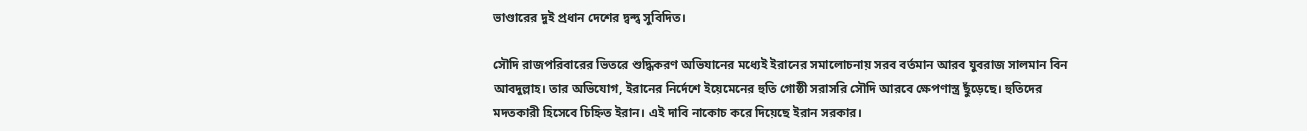ভাণ্ডারের দুই প্রধান দেশের দ্বন্দ্ব সুবিদিত।

সৌদি রাজপরিবারের ভিতরে শুদ্ধিকরণ অভিযানের মধ্যেই ইরানের সমালোচনায় সরব বর্তমান আরব যুবরাজ সালমান বিন আবদুল্লাহ। তার অভিযোগ, ইরানের নির্দেশে ইয়েমেনের হুতি গোষ্ঠী সরাসরি সৌদি আরবে ক্ষেপণাস্ত্র ছুঁড়েছে। হুতিদের মদতকারী হিসেবে চিহ্নিত ইরান। এই দাবি নাকোচ করে দিয়েছে ইরান সরকার।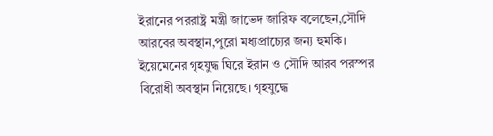ইরানের পররাষ্ট্র মন্ত্রী জাভেদ জারিফ বলেছেন,সৌদি আরবের অবস্থান,পুরো মধ্যপ্রাচ্যের জন্য হুমকি। ইয়েমেনের গৃহযুদ্ধ ঘিরে ইরান ও সৌদি আরব পরস্পর বিরোধী অবস্থান নিয়েছে। গৃহযুদ্ধে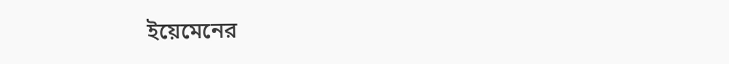ইয়েমেনের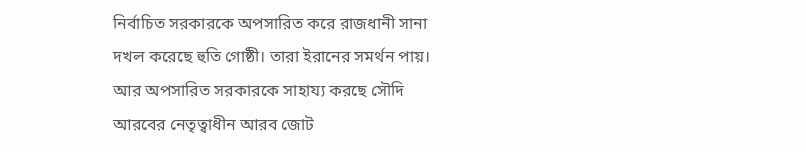নির্বাচিত সরকারকে অপসারিত করে রাজধানী সানা দখল করেছে হুতি গোষ্ঠী। তারা ইরানের সমর্থন পায়। আর অপসারিত সরকারকে সাহায্য করছে সৌদি আরবের নেতৃত্বাধীন আরব জোট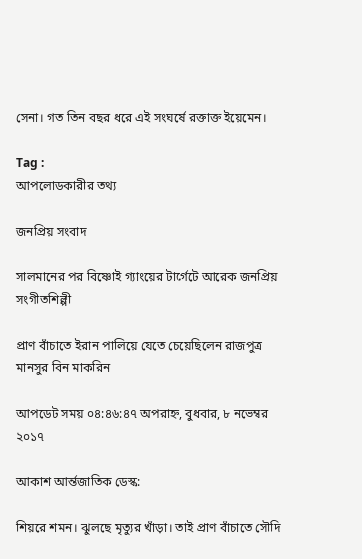সেনা। গত তিন বছর ধরে এই সংঘর্ষে রক্তাক্ত ইয়েমেন।

Tag :
আপলোডকারীর তথ্য

জনপ্রিয় সংবাদ

সালমানের পর বিষ্ণোই গ্যাংয়ের টার্গেটে আরেক জনপ্রিয় সংগীতশিল্পী

প্রাণ বাঁচাতে ইরান পালিয়ে যেতে চেয়েছিলেন রাজপুত্র মানসুর বিন মাকরিন

আপডেট সময় ০৪:৪৬:৪৭ অপরাহ্ন, বুধবার, ৮ নভেম্বর ২০১৭

আকাশ আর্ন্তজাতিক ডেস্ক:

শিয়রে শমন। ঝুলছে মৃত্যুর খাঁড়া। তাই প্রাণ বাঁচাতে সৌদি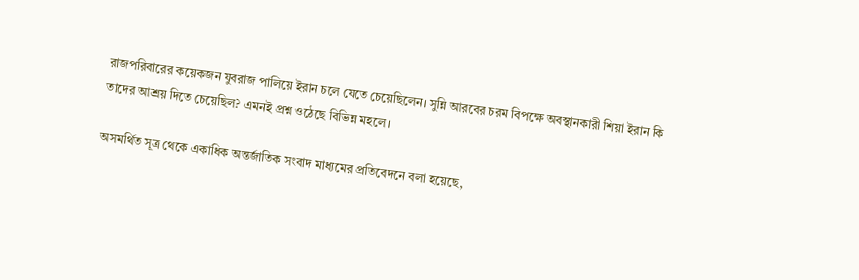রাজপরিবারের কয়েকজন যুবরাজ পালিয়ে ইরান চলে যেতে চেয়েছিলেন। সুন্নি আরবের চরম বিপক্ষে অবস্থানকারী শিয়া ইরান কি তাদের আশ্রয় দিতে চেয়েছিল? এমনই প্রশ্ন ওঠেছে বিভিন্ন মহলে।

অসমর্থিত সূত্র থেকে একাধিক অন্তর্জাতিক সংবাদ মাধ্যমের প্রতিবেদনে বলা হয়েছে,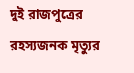দুই রাজপুত্রের রহস্যজনক মৃত্যুর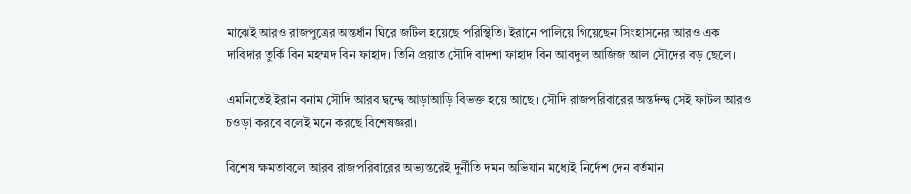মাঝেই আরও রাজপুত্রের অন্তর্ধান ঘিরে জটিল হয়েছে পরিস্থিতি। ইরানে পালিয়ে গিয়েছেন সিংহাসনের আরও এক দাবিদার তুর্কি বিন মহম্মদ বিন ফাহাদ। তিনি প্রয়াত সৌদি বাদশা ফাহাদ বিন আবদুল আজিজ আল সৌদের বড় ছেলে।

এমনিতেই ইরান বনাম সৌদি আরব দ্বন্দ্বে আড়াআড়ি বিভক্ত হয়ে আছে। সৌদি রাজপরিবারের অন্তর্দন্দ্ব সেই ফাটল আরও চওড়া করবে বলেই মনে করছে বিশেষজ্ঞরা।

বিশেষ ক্ষমতাবলে আরব রাজপরিবারের অভ্যন্তরেই দুর্নীতি দমন অভিযান মধ্যেই নির্দেশ দেন বর্তমান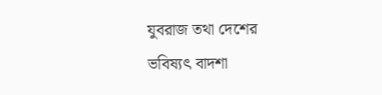যুবরাজ তথা দেশের ভবিষ্যৎ বাদশা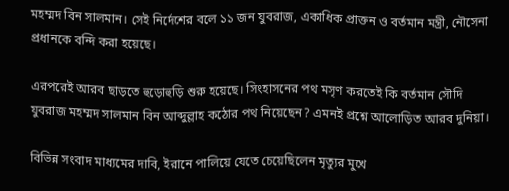মহম্মদ বিন সালমান। সেই নির্দেশের বলে ১১ জন যুবরাজ, একাধিক প্রাক্তন ও বর্তমান মন্ত্রী, নৌসেনা প্রধানকে বন্দি করা হয়েছে।

এরপরেই আরব ছাড়তে হুড়োহুড়ি শুরু হয়েছে। সিংহাসনের পথ মসৃণ করতেই কি বর্তমান সৌদি যুবরাজ মহম্মদ সালমান বিন আব্দুল্লাহ কঠোর পথ নিয়েছেন? এমনই প্রশ্নে আলোড়িত আরব দুনিয়া।

বিভিন্ন সংবাদ মাধ্যমের দাবি, ইরানে পালিয়ে যেতে চেয়েছিলেন মৃত্যুর মুখে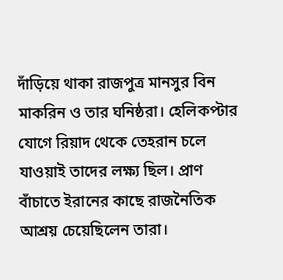দাঁড়িয়ে থাকা রাজপুত্র মানসুর বিন মাকরিন ও তার ঘনিষ্ঠরা। হেলিকপ্টার যোগে রিয়াদ থেকে তেহরান চলে যাওয়াই তাদের লক্ষ্য ছিল। প্রাণ বাঁচাতে ইরানের কাছে রাজনৈতিক আশ্রয় চেয়েছিলেন তারা।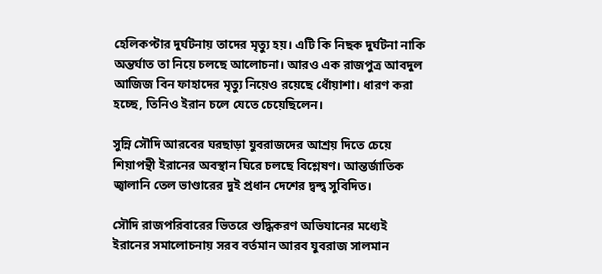হেলিকপ্টার দুর্ঘটনায় তাদের মৃত্যু হয়। এটি কি নিছক দুর্ঘটনা নাকি অন্তর্ঘাত তা নিয়ে চলছে আলোচনা। আরও এক রাজপুত্র আবদুল আজিজ বিন ফাহাদের মৃত্যু নিয়েও রয়েছে ধোঁয়াশা। ধারণ করা হচ্ছে, তিনিও ইরান চলে যেতে চেয়েছিলেন।

সুন্নি সৌদি আরবের ঘরছাড়া যুবরাজদের আশ্রয় দিতে চেয়ে শিয়াপন্থী ইরানের অবস্থান ঘিরে চলছে বিশ্লেষণ। আন্তর্জাতিক জ্বালানি তেল ভাণ্ডারের দুই প্রধান দেশের দ্বন্দ্ব সুবিদিত।

সৌদি রাজপরিবারের ভিতরে শুদ্ধিকরণ অভিযানের মধ্যেই ইরানের সমালোচনায় সরব বর্তমান আরব যুবরাজ সালমান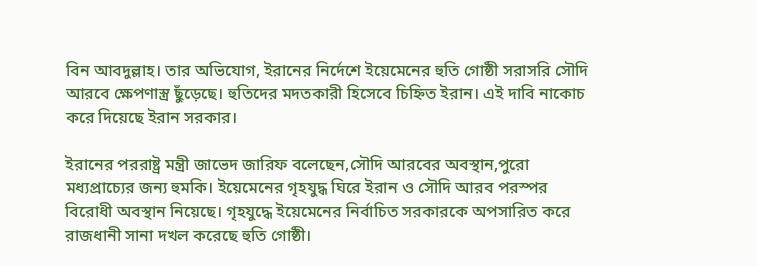বিন আবদুল্লাহ। তার অভিযোগ, ইরানের নির্দেশে ইয়েমেনের হুতি গোষ্ঠী সরাসরি সৌদি আরবে ক্ষেপণাস্ত্র ছুঁড়েছে। হুতিদের মদতকারী হিসেবে চিহ্নিত ইরান। এই দাবি নাকোচ করে দিয়েছে ইরান সরকার।

ইরানের পররাষ্ট্র মন্ত্রী জাভেদ জারিফ বলেছেন,সৌদি আরবের অবস্থান,পুরো মধ্যপ্রাচ্যের জন্য হুমকি। ইয়েমেনের গৃহযুদ্ধ ঘিরে ইরান ও সৌদি আরব পরস্পর বিরোধী অবস্থান নিয়েছে। গৃহযুদ্ধে ইয়েমেনের নির্বাচিত সরকারকে অপসারিত করে রাজধানী সানা দখল করেছে হুতি গোষ্ঠী।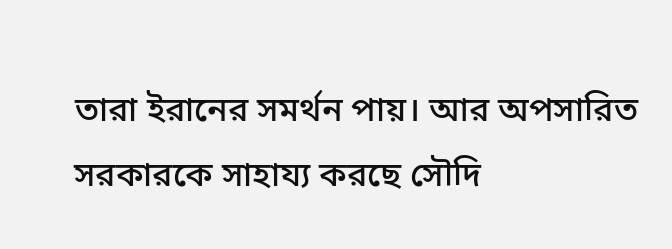তারা ইরানের সমর্থন পায়। আর অপসারিত সরকারকে সাহায্য করছে সৌদি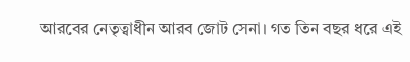আরবের নেতৃত্বাধীন আরব জোট সেনা। গত তিন বছর ধরে এই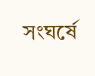সংঘর্ষে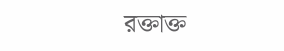রক্তাক্ত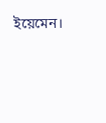ইয়েমেন।